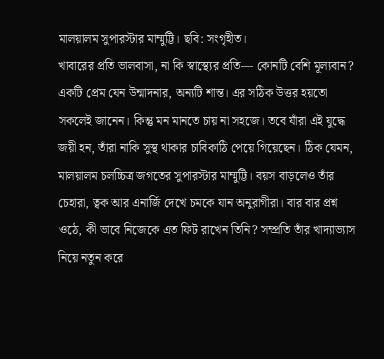মালয়ালম সুপারস্টার মাম্মুট্টি। ছবি: সংগৃহীত।
খাবারের প্রতি ভালবাসা, না কি স্বাস্থ্যের প্রতি— কোনটি বেশি মূল্যবান? একটি প্রেম যেন উন্মাদনার, অন্যটি শান্ত। এর সঠিক উত্তর হয়তো সকলেই জানেন। কিন্তু মন মানতে চায় না সহজে। তবে যাঁরা এই যুদ্ধে জয়ী হন, তাঁরা নাকি সুস্থ থাকার চাবিকাঠি পেয়ে গিয়েছেন। ঠিক যেমন, মালয়ালম চলচ্চিত্র জগতের সুপারস্টার মাম্মুট্টি। বয়স বাড়লেও তাঁর চেহারা, ত্বক আর এনার্জি দেখে চমকে যান অনুরাগীরা। বার বার প্রশ্ন ওঠে, কী ভাবে নিজেকে এত ফিট রাখেন তিনি? সম্প্রতি তাঁর খাদ্যাভ্যাস নিয়ে নতুন করে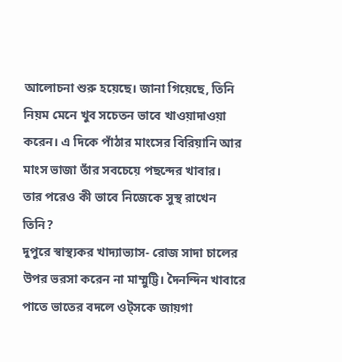আলোচনা শুরু হয়েছে। জানা গিয়েছে, তিনি নিয়ম মেনে খুব সচেতন ভাবে খাওয়াদাওয়া করেন। এ দিকে পাঁঠার মাংসের বিরিয়ানি আর মাংস ভাজা তাঁর সবচেয়ে পছন্দের খাবার।
তার পরেও কী ভাবে নিজেকে সুস্থ রাখেন তিনি?
দুপুরে স্বাস্থ্যকর খাদ্যাভ্যাস- রোজ সাদা চালের উপর ভরসা করেন না মাম্মুট্টি। দৈনন্দিন খাবারে পাতে ভাতের বদলে ওট্সকে জায়গা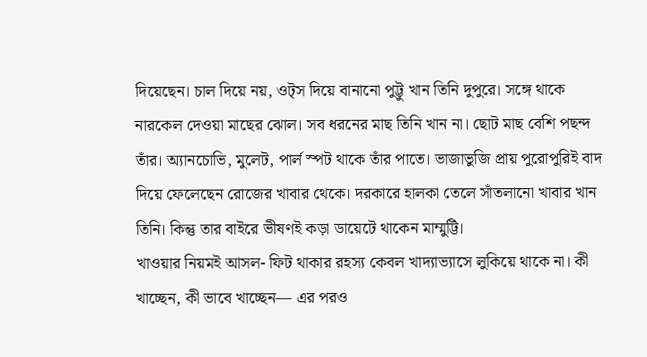দিয়েছেন। চাল দিয়ে নয়, ওট্স দিয়ে বানানো পুট্টু খান তিনি দুপুরে। সঙ্গে থাকে নারকেল দেওয়া মাছের ঝোল। সব ধরনের মাছ তিনি খান না। ছোট মাছ বেশি পছন্দ তাঁর। অ্যানচোভি, মুলেট, পার্ল স্পট থাকে তাঁর পাতে। ভাজাভুজি প্রায় পুরোপুরিই বাদ দিয়ে ফেলেছেন রোজের খাবার থেকে। দরকারে হালকা তেলে সাঁতলানো খাবার খান তিনি। কিন্তু তার বাইরে ভীষণই কড়া ডায়েটে থাকেন মাম্মুট্টি।
খাওয়ার নিয়মই আসল- ফিট থাকার রহস্য কেবল খাদ্যাভ্যাসে লুকিয়ে থাকে না। কী খাচ্ছেন, কী ভাবে খাচ্ছেন— এর পরও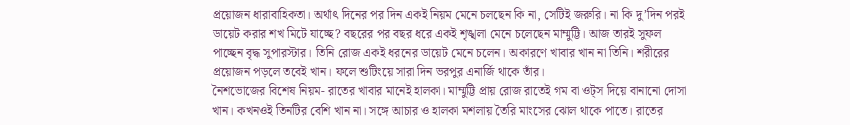প্রয়োজন ধারাবাহিকতা। অর্থাৎ দিনের পর দিন একই নিয়ম মেনে চলছেন কি না, সেটিই জরুরি। না কি দু’দিন পরই ডায়েট করার শখ মিটে যাচ্ছে? বছরের পর বছর ধরে একই শৃঙ্খলা মেনে চলেছেন মাম্মুট্টি। আজ তারই সুফল পাচ্ছেন বৃদ্ধ সুপারস্টার। তিনি রোজ একই ধরনের ডায়েট মেনে চলেন। অকারণে খাবার খান না তিনি। শরীরের প্রয়োজন পড়লে তবেই খান। ফলে শুটিংয়ে সারা দিন ভরপুর এনার্জি থাকে তাঁর।
নৈশভোজের বিশেষ নিয়ম- রাতের খাবার মানেই হালকা। মাম্মুট্টি প্রায় রোজ রাতেই গম বা ওট্স দিয়ে বানানো দোসা খান। কখনওই তিনটির বেশি খান না। সঙ্গে আচার ও হালকা মশলায় তৈরি মাংসের ঝোল থাকে পাতে। রাতের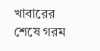খাবারের শেষে গরম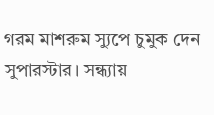গরম মাশরুম স্যুপে চুমুক দেন সুপারস্টার। সন্ধ্যায়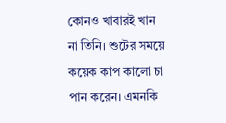কোনও খাবারই খান না তিনি। শুটের সময়ে কয়েক কাপ কালো চা পান করেন। এমনকি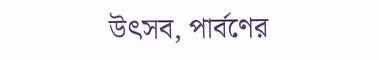উৎসব, পার্বণের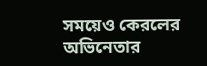সময়েও কেরলের অভিনেতার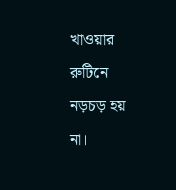খাওয়ার রুটিনে নড়চড় হয় না।